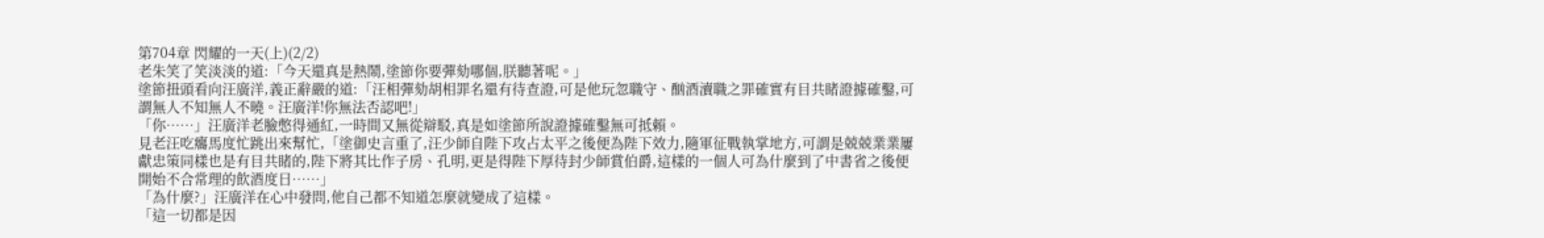第704章 閃耀的一天(上)(2/2)
老朱笑了笑淡淡的道:「今天還真是熱鬧,塗節你要彈劾哪個,朕聽著呢。」
塗節扭頭看向汪廣洋,義正辭嚴的道:「汪相彈劾胡相罪名還有待查證,可是他玩忽職守、酗酒瀆職之罪確實有目共睹證據確鑿,可謂無人不知無人不曉。汪廣洋!你無法否認吧!」
「你……」汪廣洋老臉憋得通紅,一時間又無從辯駁,真是如塗節所說證據確鑿無可抵賴。
見老汪吃癟馬度忙跳出來幫忙,「塗御史言重了,汪少師自陛下攻占太平之後便為陛下效力,隨軍征戰執掌地方,可謂是兢兢業業屢獻忠策同樣也是有目共睹的,陛下將其比作子房、孔明,更是得陛下厚待封少師賞伯爵,這樣的一個人可為什麼到了中書省之後便開始不合常理的飲酒度日……」
「為什麼?」汪廣洋在心中發問,他自己都不知道怎麼就變成了這樣。
「這一切都是因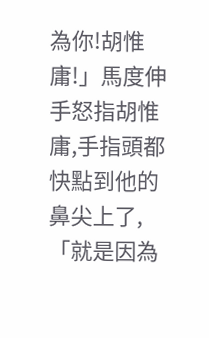為你!胡惟庸!」馬度伸手怒指胡惟庸,手指頭都快點到他的鼻尖上了,「就是因為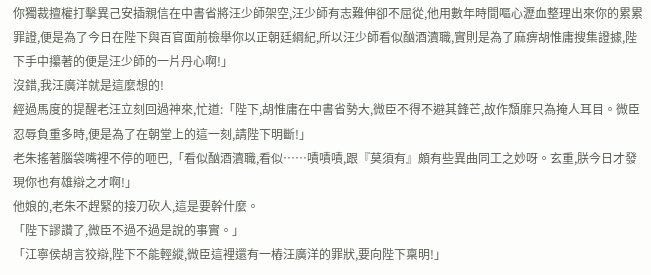你獨裁擅權打擊異己安插親信在中書省將汪少師架空,汪少師有志難伸卻不屈從,他用數年時間嘔心瀝血整理出來你的累累罪證,便是為了今日在陛下與百官面前檢舉你以正朝廷綱紀,所以汪少師看似酗酒瀆職,實則是為了麻痹胡惟庸搜集證據,陛下手中攥著的便是汪少師的一片丹心啊!」
沒錯,我汪廣洋就是這麼想的!
經過馬度的提醒老汪立刻回過神來,忙道:「陛下,胡惟庸在中書省勢大,微臣不得不避其鋒芒,故作頹靡只為掩人耳目。微臣忍辱負重多時,便是為了在朝堂上的這一刻,請陛下明斷!」
老朱搖著腦袋嘴裡不停的咂巴,「看似酗酒瀆職,看似……嘖嘖嘖,跟『莫須有』頗有些異曲同工之妙呀。玄重,朕今日才發現你也有雄辯之才啊!」
他娘的,老朱不趕緊的接刀砍人,這是要幹什麼。
「陛下謬讚了,微臣不過不過是說的事實。」
「江寧侯胡言狡辯,陛下不能輕縱,微臣這裡還有一樁汪廣洋的罪狀,要向陛下稟明!」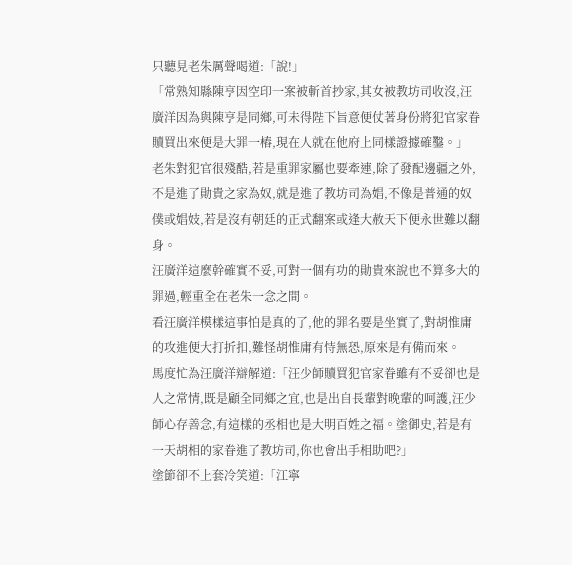只聽見老朱厲聲喝道:「說!」
「常熟知縣陳亨因空印一案被斬首抄家,其女被教坊司收沒,汪廣洋因為與陳亨是同鄉,可未得陛下旨意便仗著身份將犯官家眷贖買出來便是大罪一樁,現在人就在他府上同樣證據確鑿。」
老朱對犯官很殘酷,若是重罪家屬也要牽連,除了發配邊疆之外,不是進了勛貴之家為奴,就是進了教坊司為娼,不像是普通的奴僕或娼妓,若是沒有朝廷的正式翻案或逢大赦天下便永世難以翻身。
汪廣洋這麼幹確實不妥,可對一個有功的勛貴來說也不算多大的罪過,輕重全在老朱一念之間。
看汪廣洋模樣這事怕是真的了,他的罪名要是坐實了,對胡惟庸的攻進便大打折扣,難怪胡惟庸有恃無恐,原來是有備而來。
馬度忙為汪廣洋辯解道:「汪少師贖買犯官家眷雖有不妥卻也是人之常情,既是顧全同鄉之宜,也是出自長輩對晚輩的呵護,汪少師心存善念,有這樣的丞相也是大明百姓之福。塗御史,若是有一天胡相的家眷進了教坊司,你也會出手相助吧?」
塗節卻不上套冷笑道:「江寧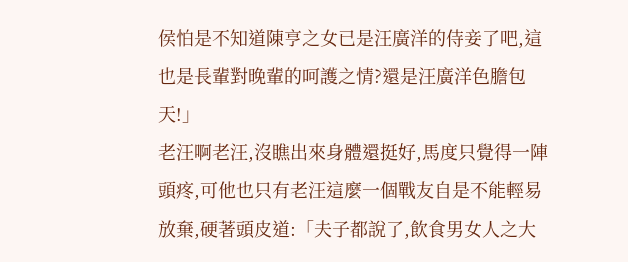侯怕是不知道陳亨之女已是汪廣洋的侍妾了吧,這也是長輩對晚輩的呵護之情?還是汪廣洋色膽包天!」
老汪啊老汪,沒瞧出來身體還挺好,馬度只覺得一陣頭疼,可他也只有老汪這麼一個戰友自是不能輕易放棄,硬著頭皮道:「夫子都說了,飲食男女人之大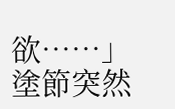欲……」
塗節突然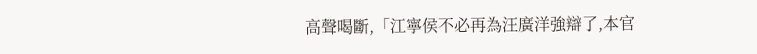高聲喝斷,「江寧侯不必再為汪廣洋強辯了,本官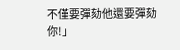不僅要彈劾他還要彈劾你!」